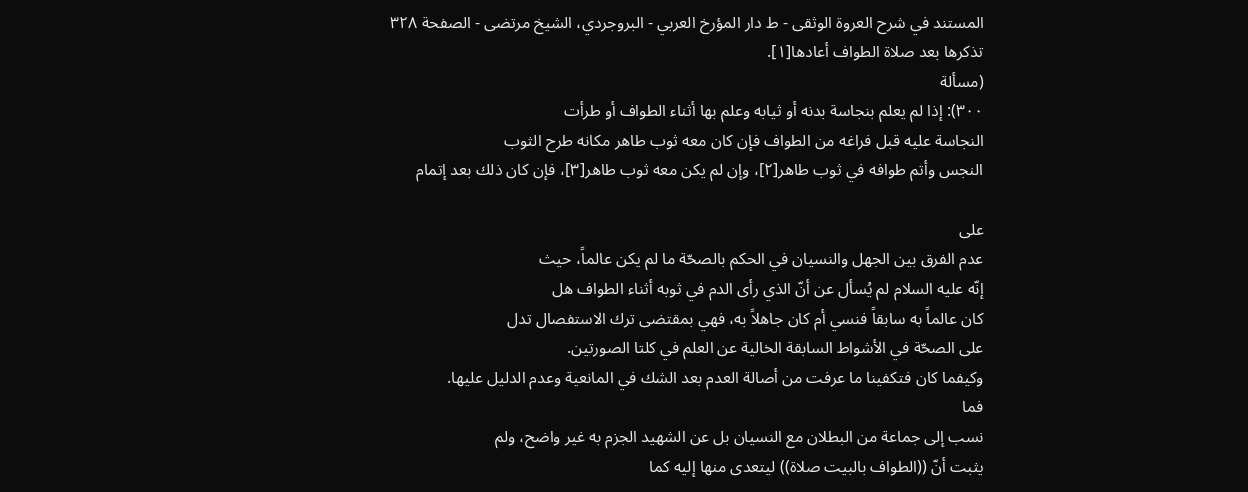المستند في شرح العروة الوثقى - ط دار المؤرخ العربي - البروجردي، الشيخ مرتضى - الصفحة ٣٢٨
تذكرها بعد صلاة الطواف أعادها[١].
(مسألة
٣٠٠): إذا لم يعلم بنجاسة بدنه أو ثيابه وعلم بها أثناء الطواف أو طرأت
النجاسة عليه قبل فراغه من الطواف فإن كان معه ثوب طاهر مكانه طرح الثوب
النجس وأتم طوافه في ثوب طاهر[٢]، وإن لم يكن معه ثوب طاهر[٣]، فإن كان ذلك بعد إتمام

على
عدم الفرق بين الجهل والنسيان في الحكم بالصحّة ما لم يكن عالماً، حيث
إنّه عليه السلام لم يُسأل عن أنّ الذي رأى الدم في ثوبه أثناء الطواف هل
كان عالماً به سابقاً فنسي أم كان جاهلاً به، فهي بمقتضى ترك الاستفصال تدل
على الصحّة في الأشواط السابقة الخالية عن العلم في كلتا الصورتين.
وكيفما كان فتكفينا ما عرفت من أصالة العدم بعد الشك في المانعية وعدم الدليل عليها.
فما
نسب إلى جماعة من البطلان مع النسيان بل عن الشهيد الجزم به غير واضح، ولم
يثبت أنّ ((الطواف بالبيت صلاة)) ليتعدى منها إليه كما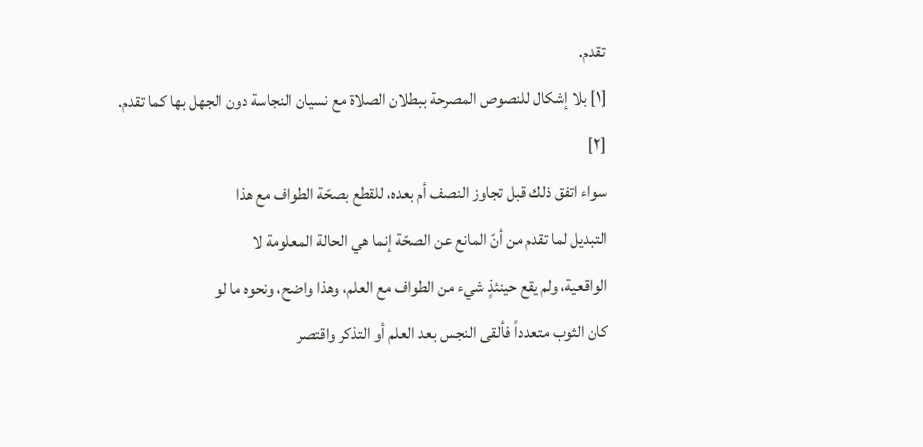تقدم.
[١] بلا إشكال للنصوص المصرحة ببطلان الصلاة مع نسيان النجاسة دون الجهل بها كما تقدم.
[٢]
سواء اتفق ذلك قبل تجاوز النصف أم بعده، للقطع بصحّة الطواف مع هذا
التبديل لما تقدم من أنّ المانع عن الصحّة إنما هي الحالة المعلومة لا
الواقعية، ولم يقع حينئذٍ شيء من الطواف مع العلم، وهذا واضح، ونحوه ما لو
كان الثوب متعدداً فألقى النجس بعد العلم أو التذكر واقتصر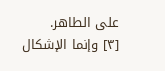على الطاهر.
[٣] وإنما الإشكال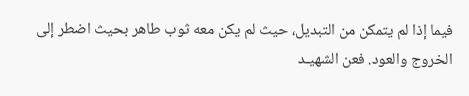فيما إذا لم يتمكن من التبديل، حيث لم يكن معه ثوب طاهر بحيث اضطر إلى الخروج والعود. فعن الشهيـد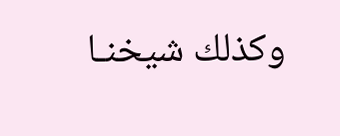وكذلك شيخنـا